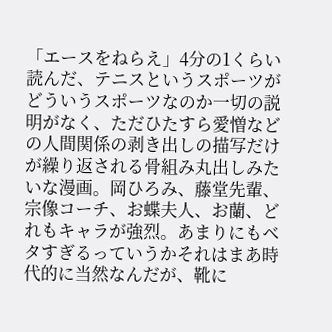「エースをねらえ」4分の1くらい読んだ、テニスというスポーツがどういうスポーツなのか一切の説明がなく、ただひたすら愛憎などの人間関係の剥き出しの描写だけが繰り返される骨組み丸出しみたいな漫画。岡ひろみ、藤堂先輩、宗像コーチ、お蝶夫人、お蘭、どれもキャラが強烈。あまりにもベタすぎるっていうかそれはまあ時代的に当然なんだが、靴に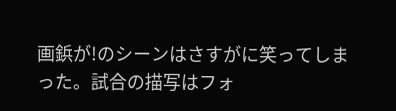画鋲が!のシーンはさすがに笑ってしまった。試合の描写はフォ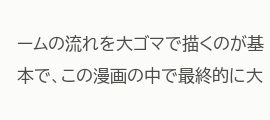ームの流れを大ゴマで描くのが基本で、この漫画の中で最終的に大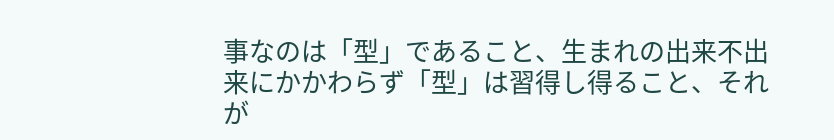事なのは「型」であること、生まれの出来不出来にかかわらず「型」は習得し得ること、それが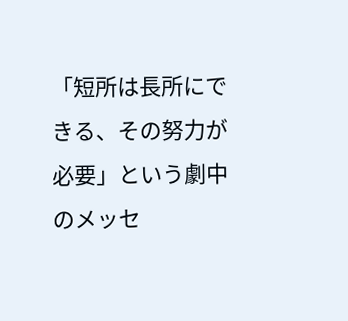「短所は長所にできる、その努力が必要」という劇中のメッセ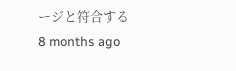ージと符合する
8 months ago